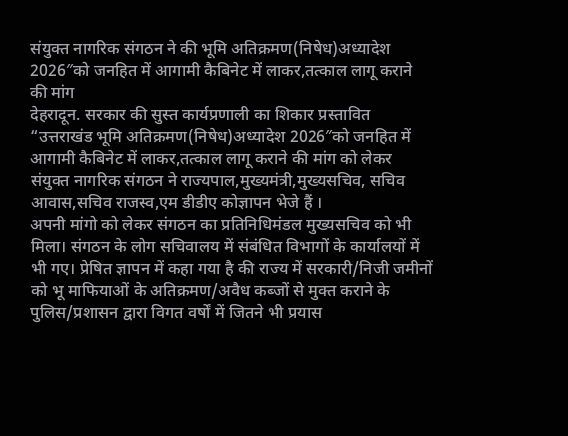संयुक्त नागरिक संगठन ने की भूमि अतिक्रमण(निषेध)अध्यादेश 2026″को जनहित में आगामी कैबिनेट में लाकर,तत्काल लागू कराने की मांग
देहरादून. सरकार की सुस्त कार्यप्रणाली का शिकार प्रस्तावित “उत्तराखंड भूमि अतिक्रमण(निषेध)अध्यादेश 2026″को जनहित में आगामी कैबिनेट में लाकर,तत्काल लागू कराने की मांग को लेकर संयुक्त नागरिक संगठन ने राज्यपाल,मुख्यमंत्री,मुख्यसचिव, सचिव आवास,सचिव राजस्व,एम डीडीए कोज्ञापन भेजे हैं ।
अपनी मांगो को लेकर संगठन का प्रतिनिधिमंडल मुख्यसचिव को भी मिला। संगठन के लोग सचिवालय में संबंधित विभागों के कार्यालयों में भी गए। प्रेषित ज्ञापन में कहा गया है की राज्य में सरकारी/निजी जमीनों को भू माफियाओं के अतिक्रमण/अवैध कब्जों से मुक्त कराने के पुलिस/प्रशासन द्वारा विगत वर्षों में जितने भी प्रयास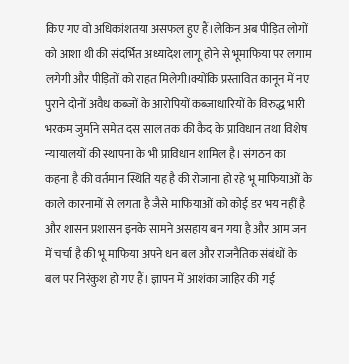किए गए वो अधिकांशतया असफल हुए हैं।लेकिन अब पीड़ित लोगों को आशा थी की संदर्भित अध्यादेश लागू होने से भूमाफिया पर लगाम लगेगी और पीड़ितों को राहत मिलेगी।क्योंकि प्रस्तावित कानून में नए पुराने दोनों अवैध कब्जों के आरोपियों कब्जाधारियों के विरुद्ध भारी भरकम जुर्माने समेत दस साल तक की कैद के प्राविधान तथा विशेष न्यायालयों की स्थापना के भी प्राविधान शामिल है। संगठन का कहना है की वर्तमान स्थिति यह है की रोजाना हो रहे भू माफियाओं के काले कारनामों से लगता है जैसे माफियाओं को कोई डर भय नहीं है और शासन प्रशासन इनके सामने असहाय बन गया है और आम जन में चर्चा है की भू माफिया अपने धन बल और राजनैतिक संबंधों के बल पर निरंकुश हो गए हैं। ज्ञापन में आशंका जाहिर की गई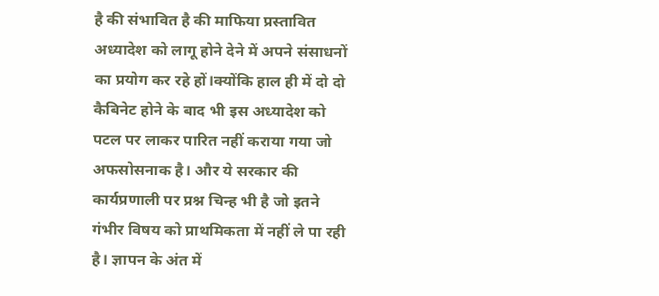है की संभावित है की माफिया प्रस्तावित अध्यादेश को लागू होने देने में अपने संसाधनों का प्रयोग कर रहे हों।क्योंकि हाल ही में दो दो कैबिनेट होने के बाद भी इस अध्यादेश को पटल पर लाकर पारित नहीं कराया गया जो अफसोसनाक है। और ये सरकार की कार्यप्रणाली पर प्रश्न चिन्ह भी है जो इतने गंभीर विषय को प्राथमिकता में नहीं ले पा रही है। ज्ञापन के अंत में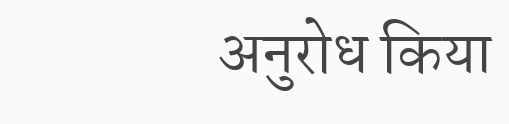अनुरोध किया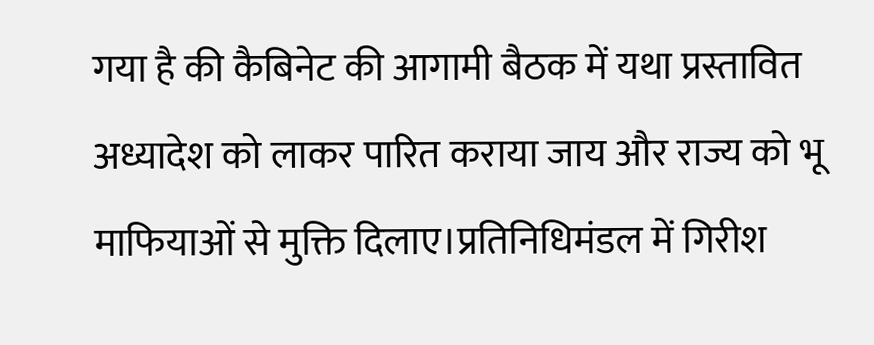गया है की कैबिनेट की आगामी बैठक में यथा प्रस्तावित अध्यादेश को लाकर पारित कराया जाय और राज्य को भू माफियाओं से मुक्ति दिलाए।प्रतिनिधिमंडल में गिरीश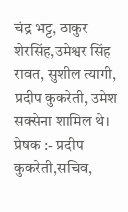चंद्र भट्ट, ठाकुर शेरसिंह,उमेश्वर सिंह रावत, सुशील त्यागी, प्रदीप कुकरेती, उमेश सक्सेना शामिल थे। प्रेषक :- प्रदीप कुकरेती,सचिव,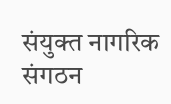संयुक्त नागरिक संगठन